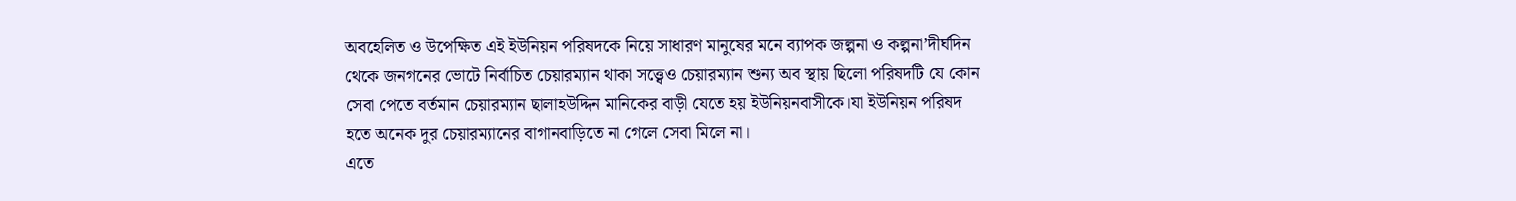অবহেলিত ও উপেক্ষিত এই ইউনিয়ন পরিষদকে নিয়ে সাধারণ মানুষের মনে ব্যাপক জল্পনা ও কল্পনা’দীর্ঘদিন থেকে জনগনের ভোটে নির্বাচিত চেয়ারম্যান থাকা সত্ত্বেও চেয়ারম্যান শুন্য অব স্থায় ছিলো পরিষদটি যে কোন সেবা পেতে বর্তমান চেয়ারম্যান ছালাহউদ্দিন মানিকের বাড়ী যেতে হয় ইউনিয়নবাসীকে।যা ইউনিয়ন পরিষদ হতে অনেক দুর চেয়ারম্যানের বাগানবাড়িতে না গেলে সেবা মিলে না।
এতে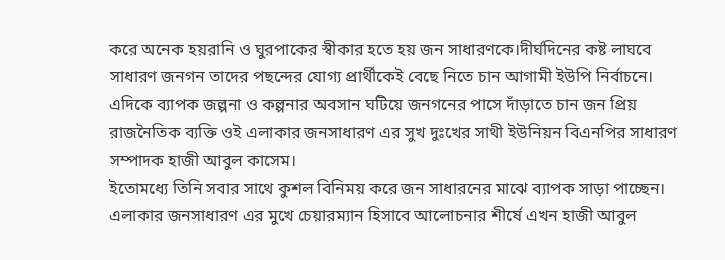করে অনেক হয়রানি ও ঘুরপাকের স্বীকার হতে হয় জন সাধারণকে।দীর্ঘদিনের কষ্ট লাঘবে সাধারণ জনগন তাদের পছন্দের যোগ্য প্রার্থীকেই বেছে নিতে চান আগামী ইউপি নির্বাচনে।
এদিকে ব্যাপক জল্পনা ও কল্পনার অবসান ঘটিয়ে জনগনের পাসে দাঁড়াতে চান জন প্রিয় রাজনৈতিক ব্যক্তি ওই এলাকার জনসাধারণ এর সুখ দুঃখের সাথী ইউনিয়ন বিএনপির সাধারণ সম্পাদক হাজী আবুল কাসেম।
ইতোমধ্যে তিনি সবার সাথে কুশল বিনিময় করে জন সাধারনের মাঝে ব্যাপক সাড়া পাচ্ছেন। এলাকার জনসাধারণ এর মুখে চেয়ারম্যান হিসাবে আলোচনার শীর্ষে এখন হাজী আবুল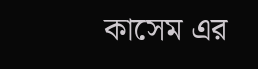কাসেম এর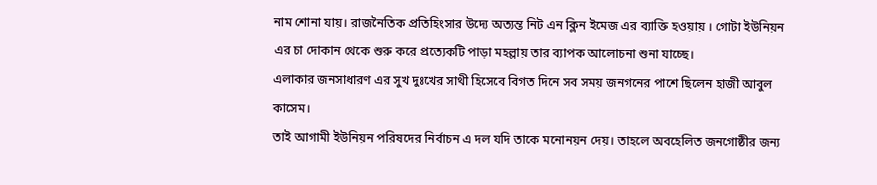নাম শোনা যায়। রাজনৈতিক প্রতিহিংসার উদ্যে অত্যন্ত নিট এন ক্লিন ইমেজ এর ব্যাক্তি হওয়ায় । গোটা ইউনিয়ন এর চা দোকান থেকে শুরু করে প্রত্যেকটি পাড়া মহল্লায় তার ব্যাপক আলোচনা শুনা যাচ্ছে।
এলাকার জনসাধারণ এর সুখ দুঃখের সাথী হিসেবে বিগত দিনে সব সময় জনগনের পাশে ছিলেন হাজী আবুল কাসেম।
তাই আগামী ইউনিয়ন পরিষদের নির্বাচন এ দল যদি তাকে মনোনয়ন দেয়। তাহলে অবহেলিত জনগোষ্ঠীর জন্য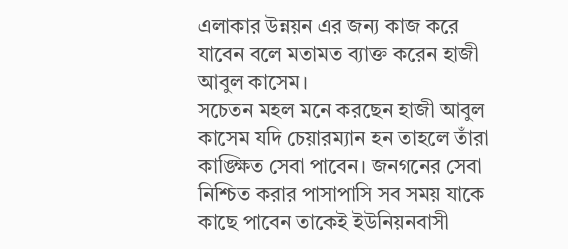এলাকার উন্নয়ন এর জন্য কাজ করে যাবেন বলে মতামত ব্যাক্ত করেন হাজী আবুল কাসেম।
সচেতন মহল মনে করছেন হাজী আবুল কাসেম যদি চেয়ারম্যান হন তাহলে তাঁরা কাঙ্ক্ষিত সেবা পাবেন। জনগনের সেবা নিশ্চিত করার পাসাপাসি সব সময় যাকে কাছে পাবেন তাকেই ইউনিয়নবাসী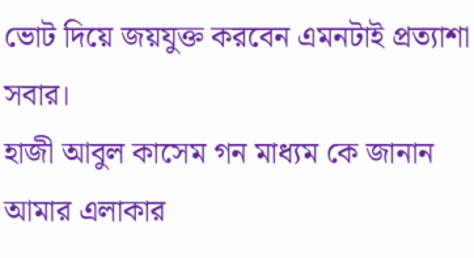ভোট দিয়ে জয়যুক্ত করবেন এমনটাই প্রত্যাশা সবার।
হাজী আবুল কাসেম গন মাধ্যম কে জানান আমার এলাকার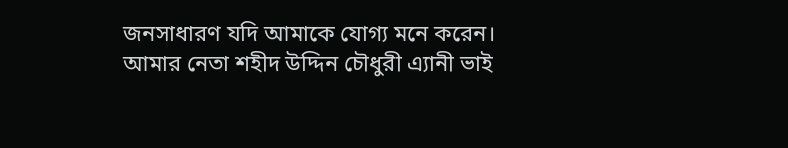জনসাধারণ যদি আমাকে যোগ্য মনে করেন। আমার নেতা শহীদ উদ্দিন চৌধুরী এ্যানী ভাই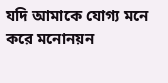যদি আমাকে যোগ্য মনে করে মনোনয়ন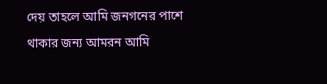দেয় তাহলে আমি জনগনের পাশে থাকার জন্য আমরন আমি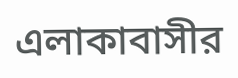এলাকাবাসীর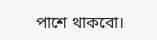পাশে থাকবো।